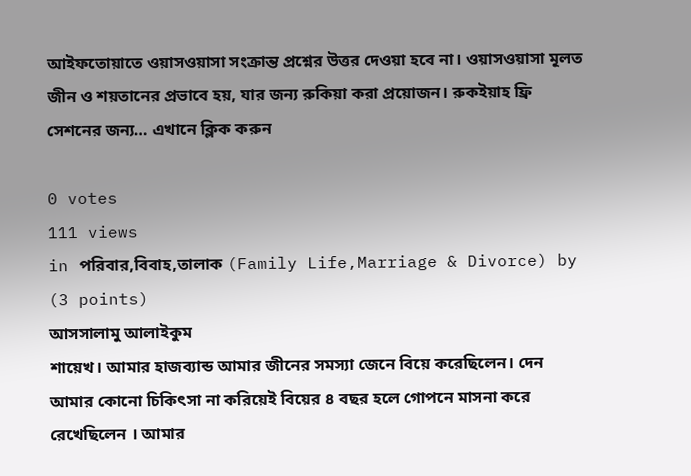আইফতোয়াতে ওয়াসওয়াসা সংক্রান্ত প্রশ্নের উত্তর দেওয়া হবে না। ওয়াসওয়াসা মূলত জীন ও শয়তানের প্রভাবে হয়, যার জন্য রুকিয়া করা প্রয়োজন। রুকইয়াহ ফ্রি সেশনের জন্য… এখানে ক্লিক করুন

0 votes
111 views
in পরিবার,বিবাহ,তালাক (Family Life,Marriage & Divorce) by (3 points)
আসসালামু আলাইকুম
শায়েখ। আমার হাজব্যান্ড আমার জীনের সমস্যা জেনে বিয়ে করেছিলেন। দেন আমার কোনো চিকিৎসা না করিয়েই বিয়ের ৪ বছর হলে গোপনে মাসনা করে রেখেছিলেন । আমার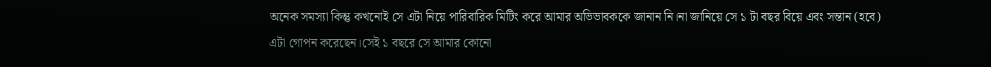অনেক সমস্যা কিন্তু কখনোই সে এটা নিয়ে পারিবারিক মিটিং করে আমার অভিভাবককে জানান নি।না জানিয়ে সে ১ টা বছর বিয়ে এবং সন্তান (হবে)
এটা গোপন করেছেন।সেই ১ বছরে সে আমার কোনো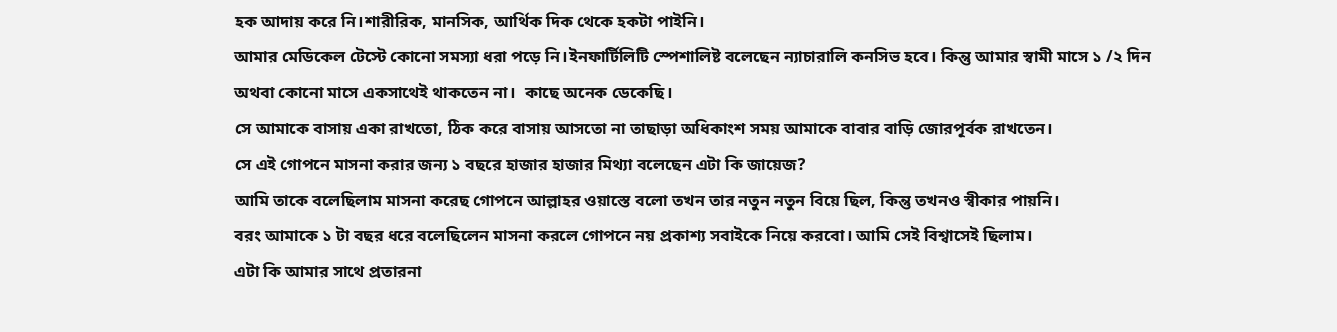হক আদায় করে নি।শারীরিক, মানসিক, আর্থিক দিক থেকে হকটা পাইনি।
আমার মেডিকেল টেস্টে কোনো সমস্যা ধরা পড়ে নি।ইনফার্টিলিটি স্পেশালিষ্ট বলেছেন ন্যাচারালি কনসিভ হবে। কিন্তু আমার স্বামী মাসে ১ /২ দিন অথবা কোনো মাসে একসাথেই থাকতেন না।  কাছে অনেক ডেকেছি।
সে আমাকে বাসায় একা রাখতো, ঠিক করে বাসায় আসতো না তাছাড়া অধিকাংশ সময় আমাকে বাবার বাড়ি জোরপূর্বক রাখতেন।
সে এই গোপনে মাসনা করার জন্য ১ বছরে হাজার হাজার মিথ্যা বলেছেন এটা কি জায়েজ?
আমি তাকে বলেছিলাম মাসনা করেছ গোপনে আল্লাহর ওয়াস্তে বলো তখন তার নতুন নতুন বিয়ে ছিল, কিন্তু তখনও স্বীকার পায়নি।
বরং আমাকে ১ টা বছর ধরে বলেছিলেন মাসনা করলে গোপনে নয় প্রকাশ্য সবাইকে নিয়ে করবো। আমি সেই বিশ্বাসেই ছিলাম।
এটা কি আমার সাথে প্রতারনা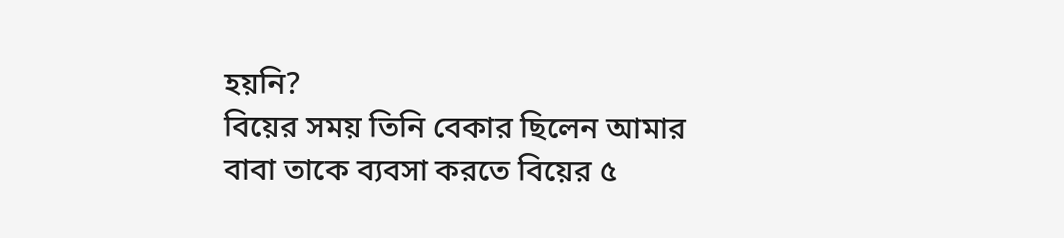হয়নি?
বিয়ের সময় তিনি বেকার ছিলেন আমার বাবা তাকে ব্যবসা করতে বিয়ের ৫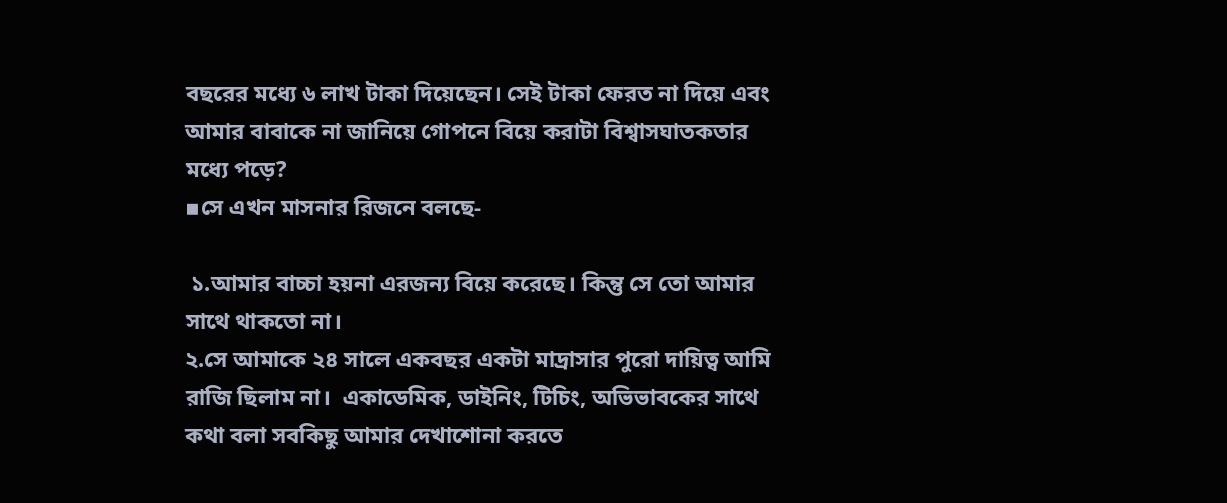বছরের মধ্যে ৬ লাখ টাকা দিয়েছেন। সেই টাকা ফেরত না দিয়ে এবং আমার বাবাকে না জানিয়ে গোপনে বিয়ে করাটা বিশ্বাসঘাতকতার মধ্যে পড়ে?
▪সে এখন মাসনার রিজনে বলছে-

 ১.আমার বাচ্চা হয়না এরজন্য বিয়ে করেছে। কিন্তু সে তো আমার সাথে থাকতো না।
২.সে আমাকে ২৪ সালে একবছর একটা মাদ্রাসার পুরো দায়িত্ব আমি রাজি ছিলাম না।  একাডেমিক, ডাইনিং, টিচিং, অভিভাবকের সাথে কথা বলা সবকিছু আমার দেখাশোনা করতে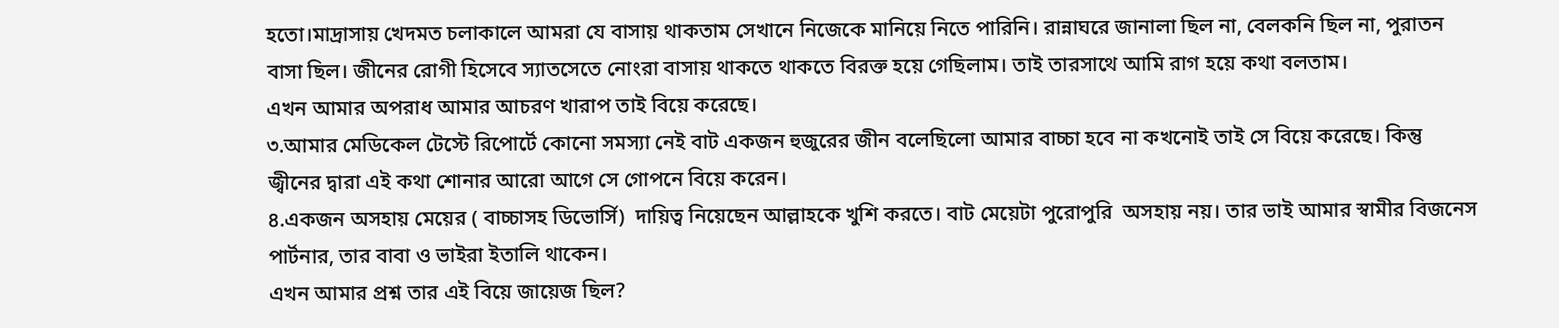হতো।মাদ্রাসায় খেদমত চলাকালে আমরা যে বাসায় থাকতাম সেখানে নিজেকে মানিয়ে নিতে পারিনি। রান্নাঘরে জানালা ছিল না, বেলকনি ছিল না, পুরাতন বাসা ছিল। জীনের রোগী হিসেবে স্যাতসেতে নোংরা বাসায় থাকতে থাকতে বিরক্ত হয়ে গেছিলাম। তাই তারসাথে আমি রাগ হয়ে কথা বলতাম।
এখন আমার অপরাধ আমার আচরণ খারাপ তাই বিয়ে করেছে।
৩.আমার মেডিকেল টেস্টে রিপোর্টে কোনো সমস্যা নেই বাট একজন হুজুরের জীন বলেছিলো আমার বাচ্চা হবে না কখনোই তাই সে বিয়ে করেছে। কিন্তু জ্বীনের দ্বারা এই কথা শোনার আরো আগে সে গোপনে বিয়ে করেন।
৪.একজন অসহায় মেয়ের ( বাচ্চাসহ ডিভোর্সি)  দায়িত্ব নিয়েছেন আল্লাহকে খুশি করতে। বাট মেয়েটা পুরোপুরি  অসহায় নয়। তার ভাই আমার স্বামীর বিজনেস পার্টনার, তার বাবা ও ভাইরা ইতালি থাকেন।
এখন আমার প্রশ্ন তার এই বিয়ে জায়েজ ছিল?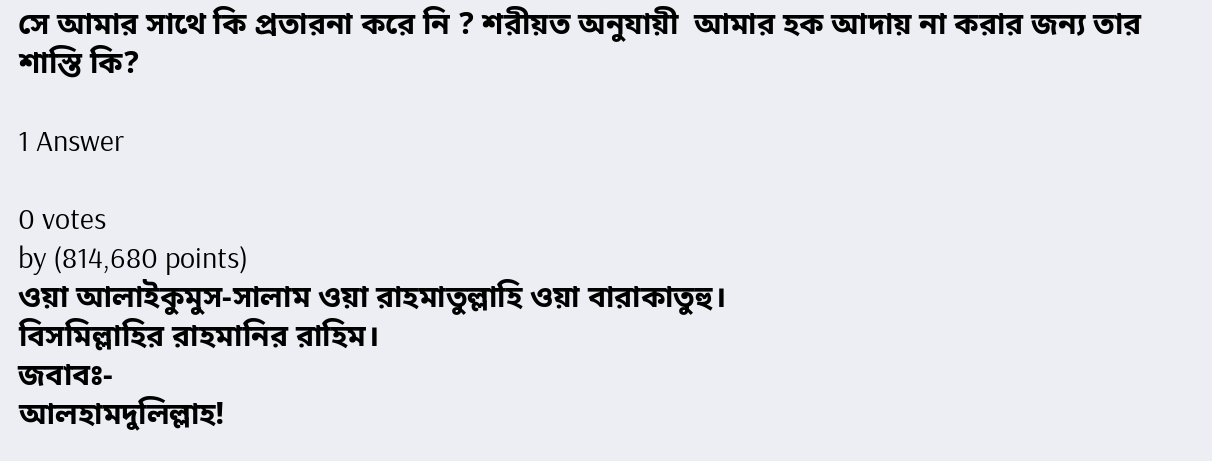সে আমার সাথে কি প্রতারনা করে নি ? শরীয়ত অনুযায়ী  আমার হক আদায় না করার জন্য তার শাস্তি কি?

1 Answer

0 votes
by (814,680 points)
ওয়া আলাইকুমুস-সালাম ওয়া রাহমাতুল্লাহি ওয়া বারাকাতুহু।
বিসমিল্লাহির রাহমানির রাহিম।
জবাবঃ-
আলহামদুলিল্লাহ!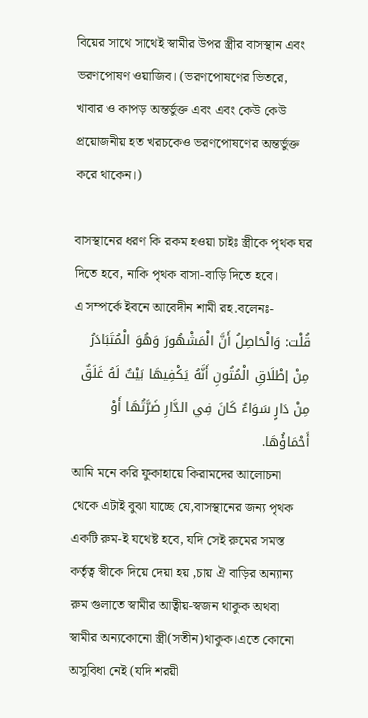বিয়ের সাথে সাথেই স্বামীর উপর স্ত্রীর বাসস্থান এবং ভরণপোষণ ওয়াজিব। (ভরণপোষণের ভিতরে, খাবার ও কাপড় অন্তর্ভুক্ত এবং এবং কেউ কেউ প্রয়োজনীয় হত খরচকেও ভরণপোষণের অন্তর্ভুক্ত করে থাকেন।)

বাসস্থানের ধরণ কি রকম হওয়া চাইঃ স্ত্রীকে পৃথক ঘর দিতে হবে, নাকি পৃথক বাসা-বাড়ি দিতে হবে।
এ সম্পর্কে ইবনে আবেদীন শামী রহ.বলেনঃ-
قُلْت: وَالْحَاصِلُ أَنَّ الْمَشْهُورَ وَهُوَ الْمُتَبَادَرُ مِنْ إطْلَاقِ الْمُتُونِ أَنَّهُ يَكْفِيهَا بَيْتٌ لَهُ غَلَقٌ مِنْ دَارٍ سَوَاءٌ كَانَ فِي الدَّارِ ضَرَّتُهَا أَوْ أَحْمَاؤُهَا.
আমি মনে করি ফুকাহায়ে কিরামদের আলোচনা থেকে এটাই বুঝা যাচ্ছে যে,বাসস্থানের জন্য পৃথক একটি রুম-ই যথেষ্ট হবে, যদি সেই রুমের সমস্ত কর্তৃত্ব স্বীকে দিয়ে দেয়া হয় ,চায় ঐ বাড়ির অন্যান্য রুম গুলাতে স্বামীর আত্বীয়-স্বজন থাকুক অথবা স্বামীর অন্যকোনো স্ত্রী(সতীন)থাকুক।এতে কোনো অসুবিধা নেই (যদি শরয়ী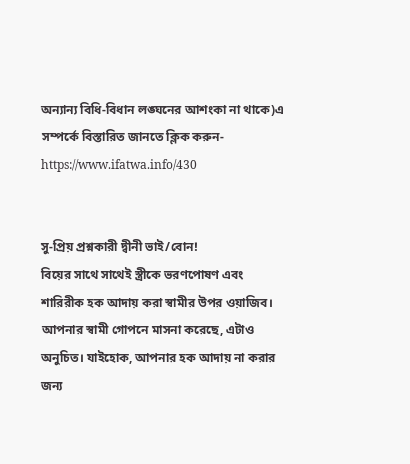অন্যান্য বিধি-বিধান লঙ্ঘনের আশংকা না থাকে)এ সম্পর্কে বিস্তারিত জানতে ক্লিক করুন- https://www.ifatwa.info/430


সু-প্রিয় প্রশ্নকারী দ্বীনী ভাই/বোন!
বিয়ের সাথে সাথেই স্ত্রীকে ভরণপোষণ এবং শারিরীক হক আদায় করা স্বামীর উপর ওয়াজিব। আপনার স্বামী গোপনে মাসনা করেছে, এটাও অনুচিত। যাইহোক, আপনার হক আদায় না করার জন্য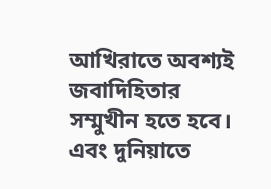আখিরাতে অবশ্যই জবাদিহিতার সম্মুখীন হতে হবে। এবং দুনিয়াতে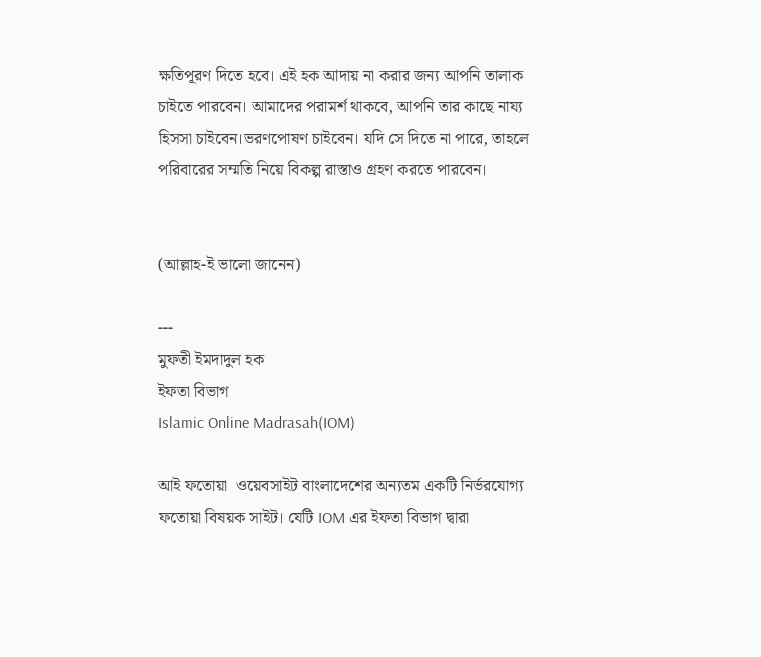ক্ষতিপূরণ দিতে হবে। এই হক আদায় না করার জন্য আপনি তালাক চাইতে পারবেন। আমাদের পরামর্শ থাকবে, আপনি তার কাছে নায্য হিসসা চাইবেন।ভরণপোষণ চাইবেন। যদি সে দিতে না পারে, তাহলে পরিবারের সম্মতি নিয়ে বিকল্প রাস্তাও গ্রহণ করতে পারবেন।


(আল্লাহ-ই ভালো জানেন)

---
মুফতী ইমদাদুল হক
ইফতা বিভাগ
Islamic Online Madrasah(IOM)

আই ফতোয়া  ওয়েবসাইট বাংলাদেশের অন্যতম একটি নির্ভরযোগ্য ফতোয়া বিষয়ক সাইট। যেটি IOM এর ইফতা বিভাগ দ্বারা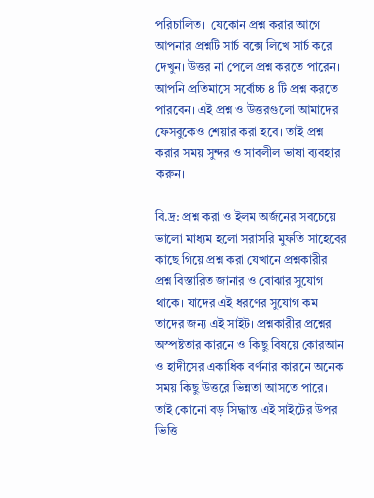পরিচালিত।  যেকোন প্রশ্ন করার আগে আপনার প্রশ্নটি সার্চ বক্সে লিখে সার্চ করে দেখুন। উত্তর না পেলে প্রশ্ন করতে পারেন। আপনি প্রতিমাসে সর্বোচ্চ ৪ টি প্রশ্ন করতে পারবেন। এই প্রশ্ন ও উত্তরগুলো আমাদের ফেসবুকেও শেয়ার করা হবে। তাই প্রশ্ন করার সময় সুন্দর ও সাবলীল ভাষা ব্যবহার করুন।

বি.দ্র: প্রশ্ন করা ও ইলম অর্জনের সবচেয়ে ভালো মাধ্যম হলো সরাসরি মুফতি সাহেবের কাছে গিয়ে প্রশ্ন করা যেখানে প্রশ্নকারীর প্রশ্ন বিস্তারিত জানার ও বোঝার সুযোগ থাকে। যাদের এই ধরণের সুযোগ কম তাদের জন্য এই সাইট। প্রশ্নকারীর প্রশ্নের অস্পষ্টতার কারনে ও কিছু বিষয়ে কোরআন ও হাদীসের একাধিক বর্ণনার কারনে অনেক সময় কিছু উত্তরে ভিন্নতা আসতে পারে। তাই কোনো বড় সিদ্ধান্ত এই সাইটের উপর ভিত্তি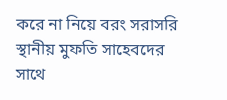করে না নিয়ে বরং সরাসরি স্থানীয় মুফতি সাহেবদের সাথে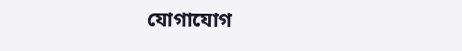যোগাযোগ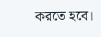করতে হবে।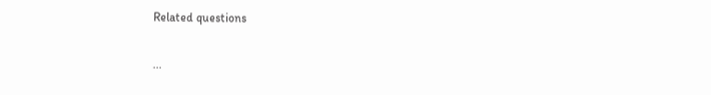Related questions

...